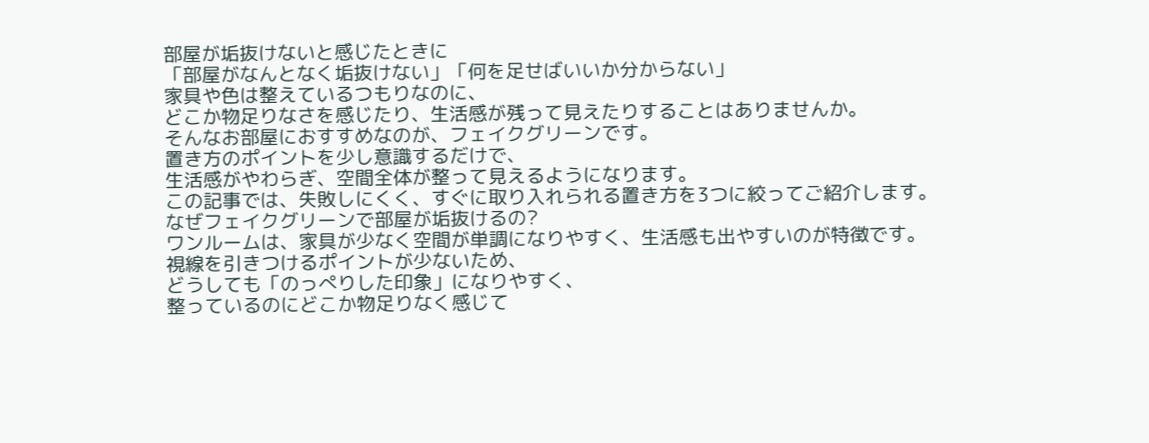部屋が垢抜けないと感じたときに
「部屋がなんとなく垢抜けない」「何を足せばいいか分からない」
家具や色は整えているつもりなのに、
どこか物足りなさを感じたり、生活感が残って見えたりすることはありませんか。
そんなお部屋におすすめなのが、フェイクグリーンです。
置き方のポイントを少し意識するだけで、
生活感がやわらぎ、空間全体が整って見えるようになります。
この記事では、失敗しにくく、すぐに取り入れられる置き方を3つに絞ってご紹介します。
なぜフェイクグリーンで部屋が垢抜けるの?
ワンルームは、家具が少なく空間が単調になりやすく、生活感も出やすいのが特徴です。
視線を引きつけるポイントが少ないため、
どうしても「のっぺりした印象」になりやすく、
整っているのにどこか物足りなく感じて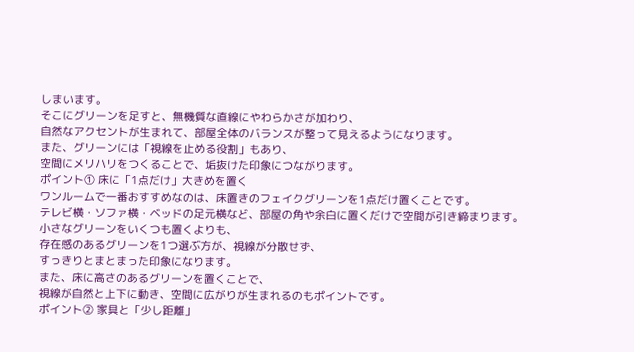しまいます。
そこにグリーンを足すと、無機質な直線にやわらかさが加わり、
自然なアクセントが生まれて、部屋全体のバランスが整って見えるようになります。
また、グリーンには「視線を止める役割」もあり、
空間にメリハリをつくることで、垢抜けた印象につながります。
ポイント① 床に「1点だけ」大きめを置く
ワンルームで一番おすすめなのは、床置きのフェイクグリーンを1点だけ置くことです。
テレビ横・ソファ横・ベッドの足元横など、部屋の角や余白に置くだけで空間が引き締まります。
小さなグリーンをいくつも置くよりも、
存在感のあるグリーンを1つ選ぶ方が、視線が分散せず、
すっきりとまとまった印象になります。
また、床に高さのあるグリーンを置くことで、
視線が自然と上下に動き、空間に広がりが生まれるのもポイントです。
ポイント② 家具と「少し距離」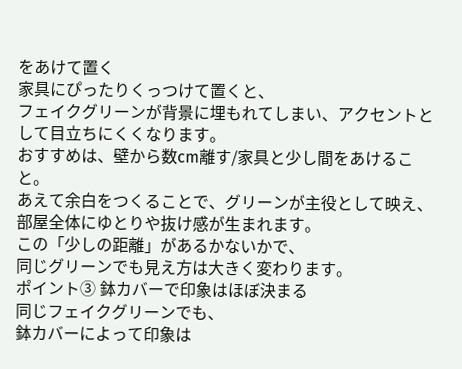をあけて置く
家具にぴったりくっつけて置くと、
フェイクグリーンが背景に埋もれてしまい、アクセントとして目立ちにくくなります。
おすすめは、壁から数cm離す/家具と少し間をあけること。
あえて余白をつくることで、グリーンが主役として映え、
部屋全体にゆとりや抜け感が生まれます。
この「少しの距離」があるかないかで、
同じグリーンでも見え方は大きく変わります。
ポイント③ 鉢カバーで印象はほぼ決まる
同じフェイクグリーンでも、
鉢カバーによって印象は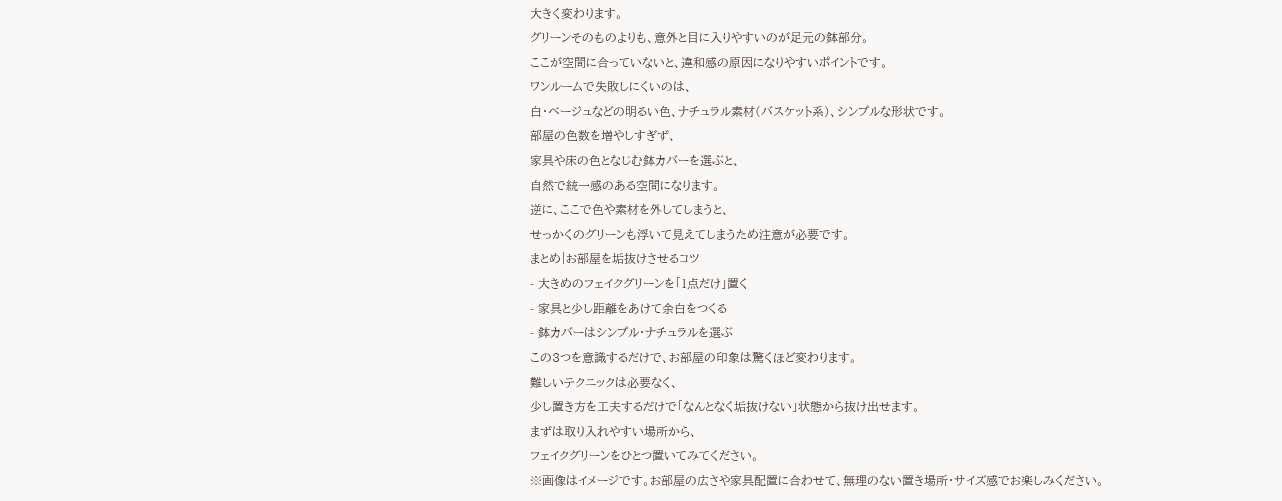大きく変わります。
グリーンそのものよりも、意外と目に入りやすいのが足元の鉢部分。
ここが空間に合っていないと、違和感の原因になりやすいポイントです。
ワンルームで失敗しにくいのは、
白・ベージュなどの明るい色、ナチュラル素材(バスケット系)、シンプルな形状です。
部屋の色数を増やしすぎず、
家具や床の色となじむ鉢カバーを選ぶと、
自然で統一感のある空間になります。
逆に、ここで色や素材を外してしまうと、
せっかくのグリーンも浮いて見えてしまうため注意が必要です。
まとめ|お部屋を垢抜けさせるコツ
- 大きめのフェイクグリーンを「1点だけ」置く
- 家具と少し距離をあけて余白をつくる
- 鉢カバーはシンプル・ナチュラルを選ぶ
この3つを意識するだけで、お部屋の印象は驚くほど変わります。
難しいテクニックは必要なく、
少し置き方を工夫するだけで「なんとなく垢抜けない」状態から抜け出せます。
まずは取り入れやすい場所から、
フェイクグリーンをひとつ置いてみてください。
※画像はイメージです。お部屋の広さや家具配置に合わせて、無理のない置き場所・サイズ感でお楽しみください。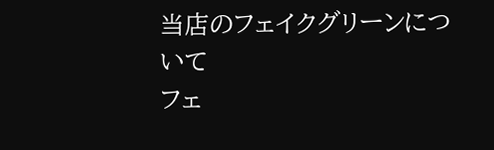当店のフェイクグリーンについて
フェ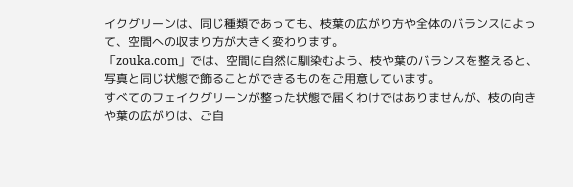イクグリーンは、同じ種類であっても、枝葉の広がり方や全体のバランスによって、空間への収まり方が大きく変わります。
「zouka.com」では、空間に自然に馴染むよう、枝や葉のバランスを整えると、写真と同じ状態で飾ることができるものをご用意しています。
すべてのフェイクグリーンが整った状態で届くわけではありませんが、枝の向きや葉の広がりは、ご自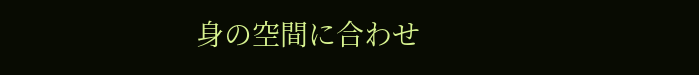身の空間に合わせ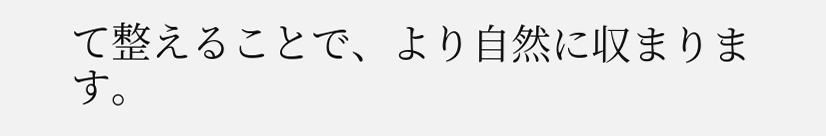て整えることで、より自然に収まります。